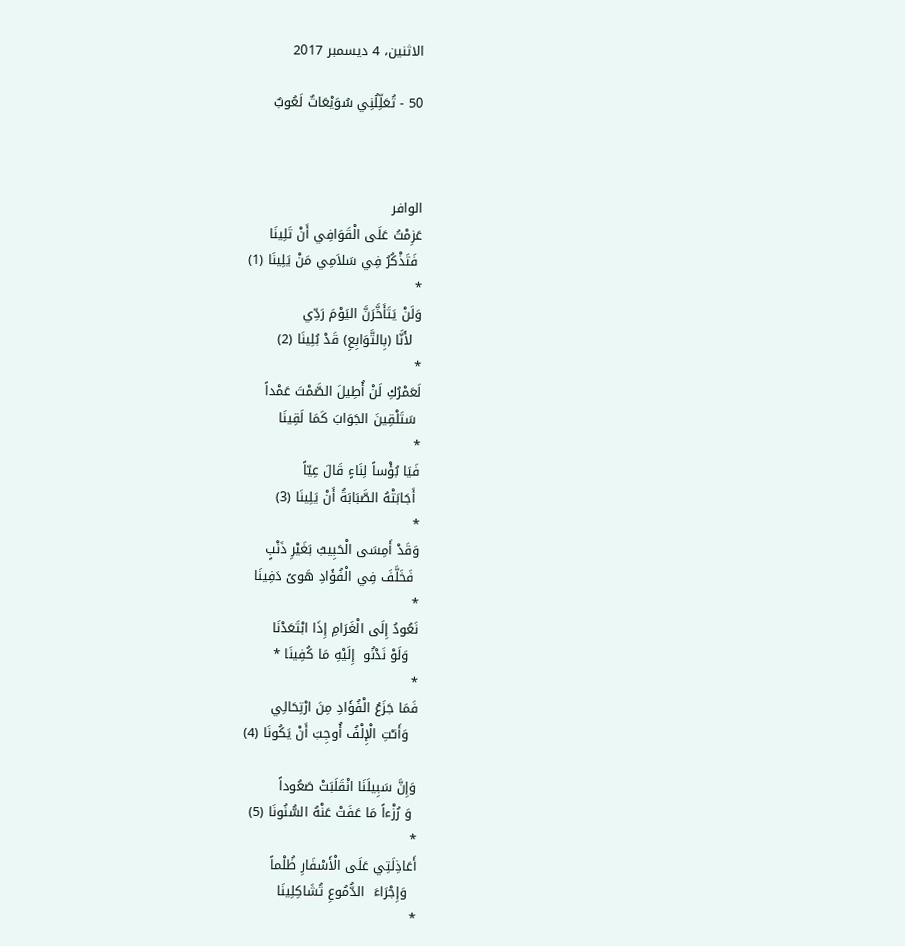الاثنين، 4 ديسمبر 2017

50 - تُعَلِّلُنِي سُوَيْعَاتٌ لَعُوبٌ



الوافر
عَزِمْتُ عَلَى الْقَوَافِي أَنْ تَلِينَا
 فَتَذْكُرُ فِي سَلاَمِي مَنْ يَلِينَا (1)
*
وَلَنْ يَتَأَخَّرَنَّ اليَوْمَ رَدِّي
  لأَنَّا (بِالتَّوَابِعِ) قَدْ بُلِينَا (2)
*
لَعَمْرُكِ لَنْ أُطِيلَ الصَّمْتَ عَمْداً
 سَتَلْقِينَ الجَوَابَ كَمَا لَقِينَا
*
فَيَا بُؤْساً لِنَاءٍ قَالَ عِيّاً
 أَجَابَتْهُ الصَّبَابَةُ أَنْ يَلِينَا (3)
*
وَقَدْ أَمِسَى الْحَبِيبُ بَغَيْرِ ذَنْبٍ
 فَخَلَّفَ فِي الْفُؤَادِ هَوىً دَفِينَا
*
نَعُودُ إِلَى الْغَرَامِ إِذَا ابْتَعَدْنَا
  وَلَوْ نَدْنُو  إِلَيْهِ مَا كُفِينَا *
*
فَمَا جَزَعُ الْفُؤَادِ مِنَ ارْتِحَالِي
  وَأَنـْتِ الْإِلْفُ أُوجِبَ أَنْ يَكُونَا (4)

وَإِنَّ سَبِيلَنَا انْقَلَبَتْ صَعُوداً
 وَ رُزْءاً مَا عَفَتْ عَنْهُ السُّنُونَا (5)
*
أَعَاذِلَتِي عَلَى الْأَسْفَارِ ظُلْماً
  وَإِجْرَاءَ  الدُّمُوعِ تُشَاكِلِينَا
*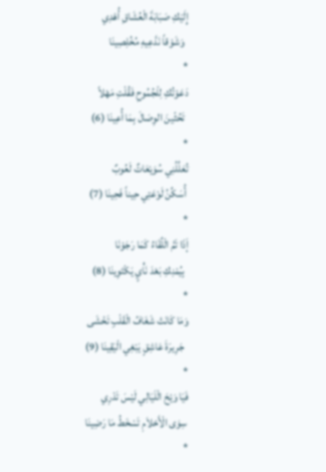إِلَيْكِ صَبَابَةَ الْعُشَاقِ أُهْدِي
  وَشَوْقاً نَدَّعِيهِ مُخُلِصِينَا
*
دَعَوْتُكِ لِلْجُمُوحِ فَقُلْتِ مَهْلاً
  تَحُثّينَ الوِصَالَ بِمَا أُعِينَا (6)
*
تُعَلِّلُنِي سُوَيْعَاتٌ لَعُوبٌ
 أُسَكِّنُ لَوْعَتِي حِيناً فَحِينَا (7)
*
إَذَا تَمَّ الْلِّقَاءُ كَمَا رَجَوْنَا
  بِيُمْنِكِ بَعْدَ نَأْيٍ يَكْتَوِينَا (8)
*
وَمَا كَانَتْ شَغَافُ الْقَلْبِ تَخْشَى
  جَرِيرَةَ عَاشِقٍ يَبْغِي الْيَقِينَا (9)
*
فَيَا وَيْحَ الْلَيَالِي لَيْسَ تَدْرِي
 سِوَى الْأَحْلاَمِ تَسْخَطُ مَا رَضِينَا
*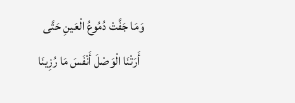وَمَا جَفَّتْ دُمُوعُ الْعَينِ حَتَّى
  أَرَتْنَا الْوَصْلَ أَنْفَسَ مَا رُزِينَا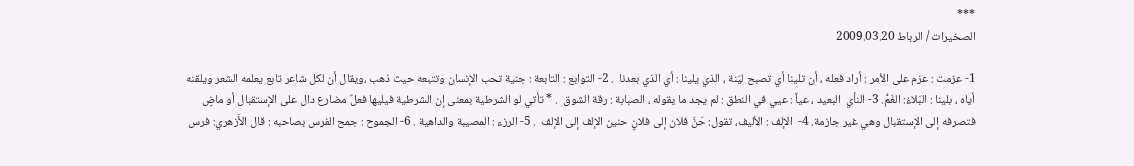***
الصخيرات / الرباط 2009.03.20

1- عزمت : عزم على الأمر : أراد فعله ، أن تلينا أي تصبح ليّنة ، الذي يلينا : أي الذي بعدنا  . 2- التوابع : التابعة : جنية تحب الإنسان وتتبعه حيث ذهب ،ويقال أن لكل شاعر تابع يعلمه الشعر ويلقنه أياه ، بلينا : البَلاءُ: الغَمُّ. 3- النأي  البعيد ، عياً : عيي في النطق : لم يجد ما يقوله ، الصبابة : رقة الشوق  . * تأتي لو الشرطية بمعنى إن الشرطية فيليها فعلٌ مضارع دال على الإستقبال أو ماضٍ فتصرفه إلى الإستقبال وهي غير جازمة. 4-  الإلف : الأليف، تقول: حَنَّ فلان إلى فلانٍ حنين الإلف إلى الإلف  . 5- الرزء : المصيبة والداهية . 6- الجموح : جمح الفرس بصاحبه : قال الأَزهري: فرس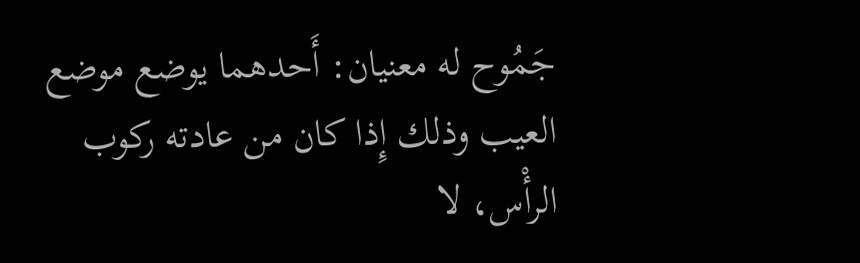جَمُوح له معنيان: أَحدهما يوضع موضع العيب وذلك إِذا كان من عادته ركوب الرأْس، لا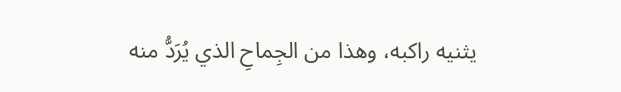يثنيه راكبه، وهذا من الجِماحِ الذي يُرَدُّ منه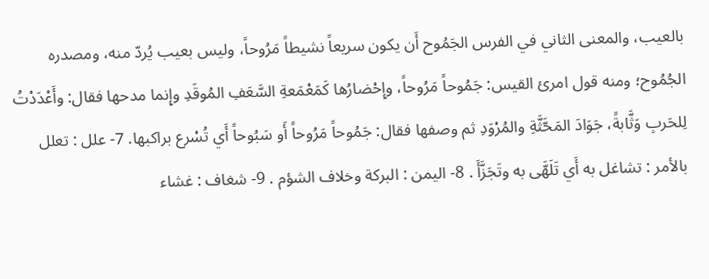بالعيب، والمعنى الثاني في الفرس الجَمُوح أَن يكون سريعاً نشيطاً مَرُوحاً، وليس بعيب يُردّ منه، ومصدره الجُمُوح؛ ومنه قول امرئ القيس: جَمُوحاً مَرُوحاً، وإِحْضارُها كَمَعْمَعةِ السَّعَفِ المُوقَدِ وإِنما مدحها فقال: وأَعْدَدْتُ لِلحَربِ وَثَّابةً، جَوَادَ المَحَّثَّةِ والمُرْوَدِ ثم وصفها فقال: جَمُوحاً مَرُوحاً أَو سَبُوحاً أَي تُسْرع براكبها. 7- علل : تعلل بالأمر : تشاغل به أَي تَلَهَّى به وتَجَزَّأَ . 8- اليمن : البركة وخلاف الشؤم . 9- شغاف : غشاء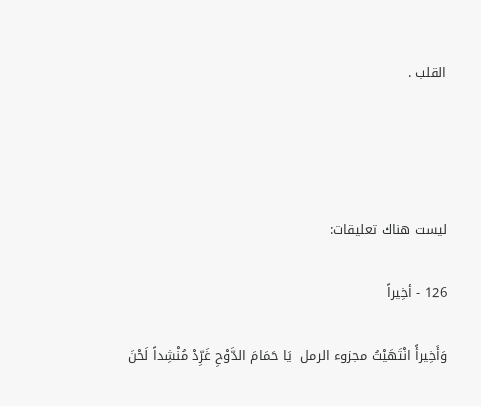القلب .




ليست هناك تعليقات:

126 - أخِيراً

وَأَخِيرأً انْتَهَيْتُ مجزوء الرمل  يَا حَمَامَ الدَّوْحِ غَرِّدْ مُنْشِداً لَحْنَ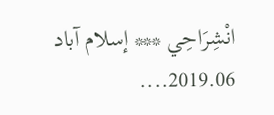انْشِرَاحِي *** إسلام آباد 2019.06....